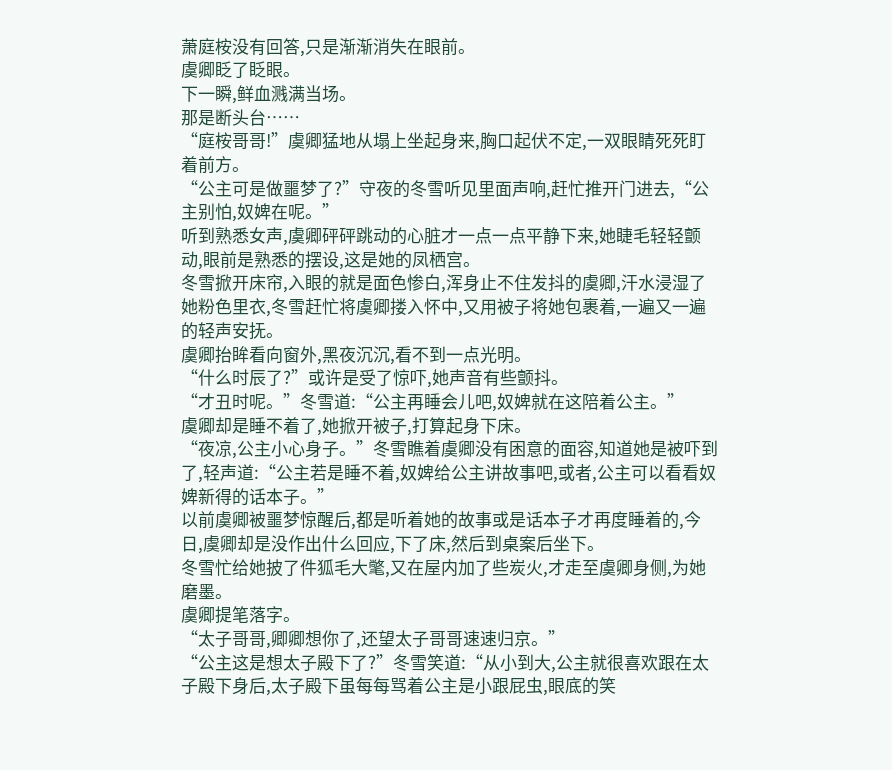萧庭桉没有回答,只是渐渐消失在眼前。
虞卿眨了眨眼。
下一瞬,鲜血溅满当场。
那是断头台……
“庭桉哥哥!”虞卿猛地从塌上坐起身来,胸口起伏不定,一双眼睛死死盯着前方。
“公主可是做噩梦了?”守夜的冬雪听见里面声响,赶忙推开门进去,“公主别怕,奴婢在呢。”
听到熟悉女声,虞卿砰砰跳动的心脏才一点一点平静下来,她睫毛轻轻颤动,眼前是熟悉的摆设,这是她的凤栖宫。
冬雪掀开床帘,入眼的就是面色惨白,浑身止不住发抖的虞卿,汗水浸湿了她粉色里衣,冬雪赶忙将虞卿搂入怀中,又用被子将她包裹着,一遍又一遍的轻声安抚。
虞卿抬眸看向窗外,黑夜沉沉,看不到一点光明。
“什么时辰了?”或许是受了惊吓,她声音有些颤抖。
“才丑时呢。”冬雪道:“公主再睡会儿吧,奴婢就在这陪着公主。”
虞卿却是睡不着了,她掀开被子,打算起身下床。
“夜凉,公主小心身子。”冬雪瞧着虞卿没有困意的面容,知道她是被吓到了,轻声道:“公主若是睡不着,奴婢给公主讲故事吧,或者,公主可以看看奴婢新得的话本子。”
以前虞卿被噩梦惊醒后,都是听着她的故事或是话本子才再度睡着的,今日,虞卿却是没作出什么回应,下了床,然后到桌案后坐下。
冬雪忙给她披了件狐毛大氅,又在屋内加了些炭火,才走至虞卿身侧,为她磨墨。
虞卿提笔落字。
“太子哥哥,卿卿想你了,还望太子哥哥速速归京。”
“公主这是想太子殿下了?”冬雪笑道:“从小到大,公主就很喜欢跟在太子殿下身后,太子殿下虽每每骂着公主是小跟屁虫,眼底的笑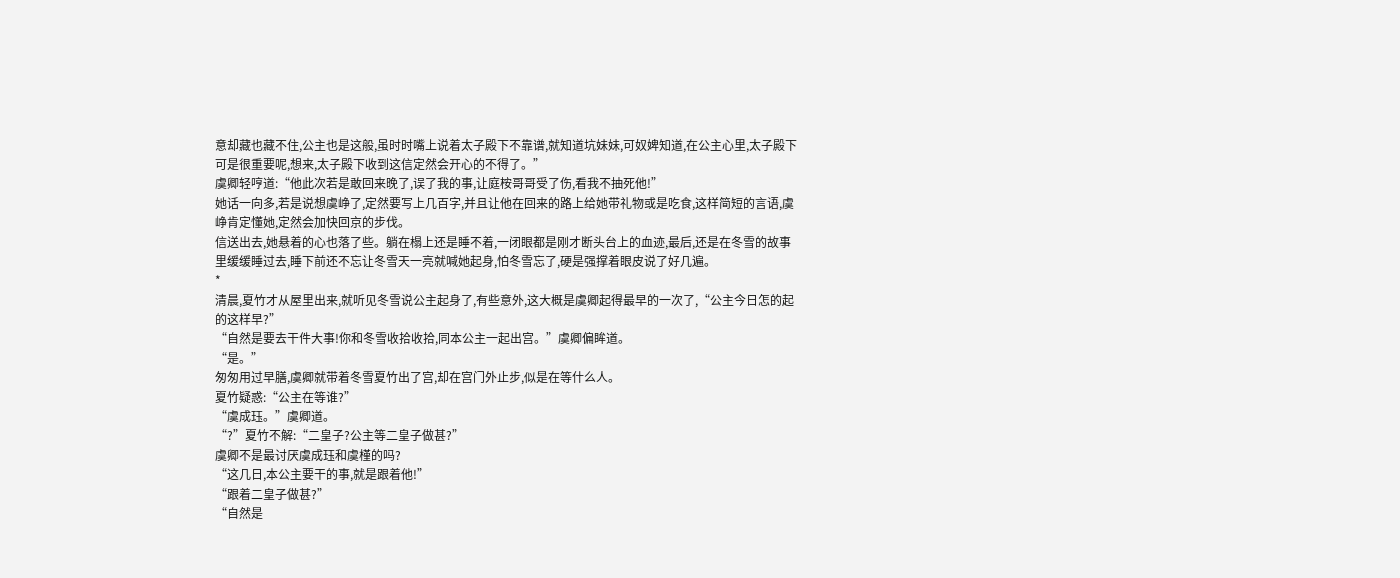意却藏也藏不住,公主也是这般,虽时时嘴上说着太子殿下不靠谱,就知道坑妹妹,可奴婢知道,在公主心里,太子殿下可是很重要呢,想来,太子殿下收到这信定然会开心的不得了。”
虞卿轻哼道:“他此次若是敢回来晚了,误了我的事,让庭桉哥哥受了伤,看我不抽死他!”
她话一向多,若是说想虞峥了,定然要写上几百字,并且让他在回来的路上给她带礼物或是吃食,这样简短的言语,虞峥肯定懂她,定然会加快回京的步伐。
信送出去,她悬着的心也落了些。躺在榻上还是睡不着,一闭眼都是刚才断头台上的血迹,最后,还是在冬雪的故事里缓缓睡过去,睡下前还不忘让冬雪天一亮就喊她起身,怕冬雪忘了,硬是强撑着眼皮说了好几遍。
*
清晨,夏竹才从屋里出来,就听见冬雪说公主起身了,有些意外,这大概是虞卿起得最早的一次了,“公主今日怎的起的这样早?”
“自然是要去干件大事!你和冬雪收拾收拾,同本公主一起出宫。”虞卿偏眸道。
“是。”
匆匆用过早膳,虞卿就带着冬雪夏竹出了宫,却在宫门外止步,似是在等什么人。
夏竹疑惑:“公主在等谁?”
“虞成珏。”虞卿道。
“?”夏竹不解:“二皇子?公主等二皇子做甚?”
虞卿不是最讨厌虞成珏和虞槿的吗?
“这几日,本公主要干的事,就是跟着他!”
“跟着二皇子做甚?”
“自然是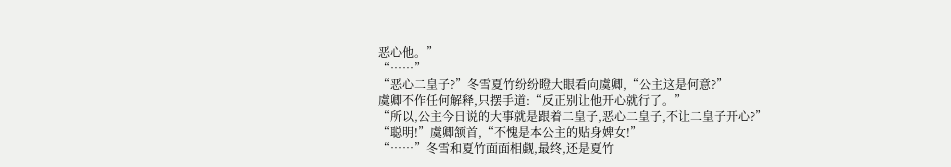恶心他。”
“……”
“恶心二皇子?”冬雪夏竹纷纷瞪大眼看向虞卿,“公主这是何意?”
虞卿不作任何解释,只摆手道:“反正别让他开心就行了。”
“所以,公主今日说的大事就是跟着二皇子,恶心二皇子,不让二皇子开心?”
“聪明!”虞卿颔首,“不愧是本公主的贴身婢女!”
“……”冬雪和夏竹面面相觑,最终,还是夏竹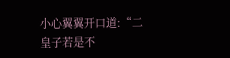小心翼翼开口道:“二皇子若是不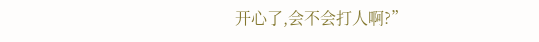开心了,会不会打人啊?”